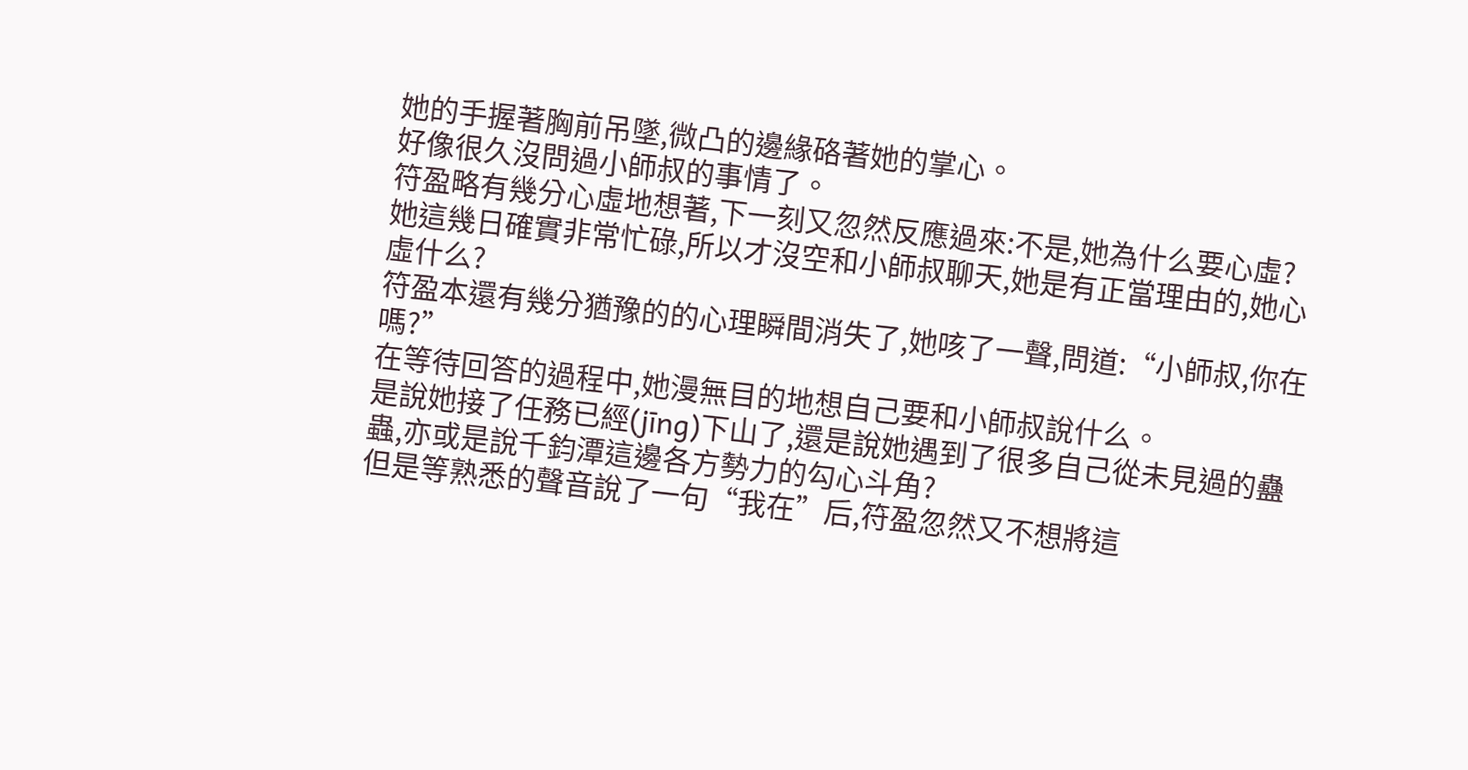她的手握著胸前吊墜,微凸的邊緣硌著她的掌心。
好像很久沒問過小師叔的事情了。
符盈略有幾分心虛地想著,下一刻又忽然反應過來:不是,她為什么要心虛?
她這幾日確實非常忙碌,所以才沒空和小師叔聊天,她是有正當理由的,她心虛什么?
符盈本還有幾分猶豫的的心理瞬間消失了,她咳了一聲,問道:“小師叔,你在嗎?”
在等待回答的過程中,她漫無目的地想自己要和小師叔說什么。
是說她接了任務已經(jīng)下山了,還是說她遇到了很多自己從未見過的蠱蟲,亦或是說千鈞潭這邊各方勢力的勾心斗角?
但是等熟悉的聲音說了一句“我在”后,符盈忽然又不想將這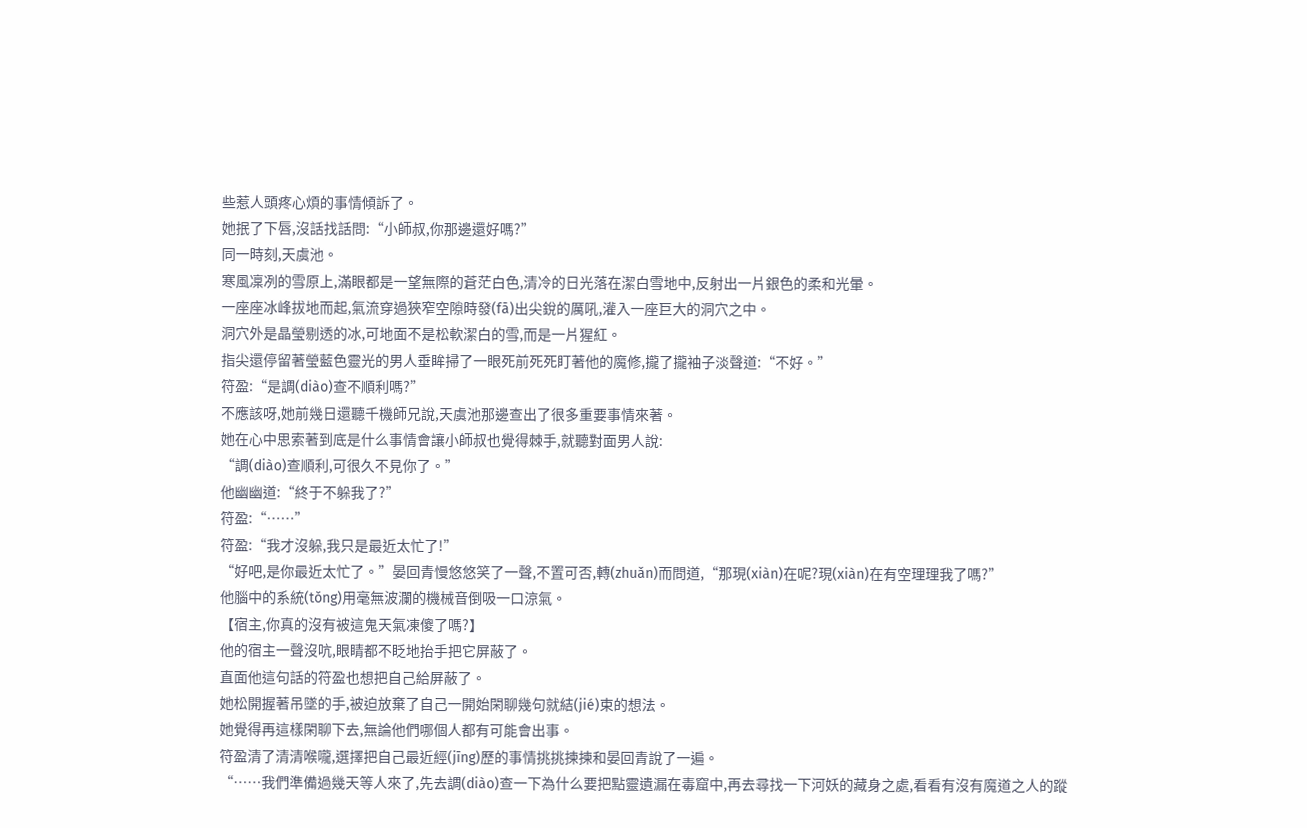些惹人頭疼心煩的事情傾訴了。
她抿了下唇,沒話找話問:“小師叔,你那邊還好嗎?”
同一時刻,天虞池。
寒風凜冽的雪原上,滿眼都是一望無際的蒼茫白色,清冷的日光落在潔白雪地中,反射出一片銀色的柔和光暈。
一座座冰峰拔地而起,氣流穿過狹窄空隙時發(fā)出尖銳的厲吼,灌入一座巨大的洞穴之中。
洞穴外是晶瑩剔透的冰,可地面不是松軟潔白的雪,而是一片猩紅。
指尖還停留著瑩藍色靈光的男人垂眸掃了一眼死前死死盯著他的魔修,攏了攏袖子淡聲道:“不好。”
符盈:“是調(diào)查不順利嗎?”
不應該呀,她前幾日還聽千機師兄說,天虞池那邊查出了很多重要事情來著。
她在心中思索著到底是什么事情會讓小師叔也覺得棘手,就聽對面男人說:
“調(diào)查順利,可很久不見你了。”
他幽幽道:“終于不躲我了?”
符盈:“……”
符盈:“我才沒躲,我只是最近太忙了!”
“好吧,是你最近太忙了。”晏回青慢悠悠笑了一聲,不置可否,轉(zhuǎn)而問道,“那現(xiàn)在呢?現(xiàn)在有空理理我了嗎?”
他腦中的系統(tǒng)用毫無波瀾的機械音倒吸一口涼氣。
【宿主,你真的沒有被這鬼天氣凍傻了嗎?】
他的宿主一聲沒吭,眼睛都不眨地抬手把它屏蔽了。
直面他這句話的符盈也想把自己給屏蔽了。
她松開握著吊墜的手,被迫放棄了自己一開始閑聊幾句就結(jié)束的想法。
她覺得再這樣閑聊下去,無論他們哪個人都有可能會出事。
符盈清了清清喉嚨,選擇把自己最近經(jīng)歷的事情挑挑揀揀和晏回青說了一遍。
“……我們準備過幾天等人來了,先去調(diào)查一下為什么要把點靈遺漏在毒窟中,再去尋找一下河妖的藏身之處,看看有沒有魔道之人的蹤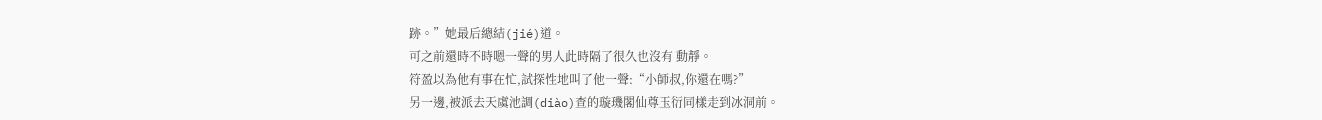跡。”她最后總結(jié)道。
可之前還時不時嗯一聲的男人此時隔了很久也沒有 動靜。
符盈以為他有事在忙,試探性地叫了他一聲:“小師叔,你還在嗎?”
另一邊,被派去天虞池調(diào)查的璇璣閣仙尊玉衍同樣走到冰洞前。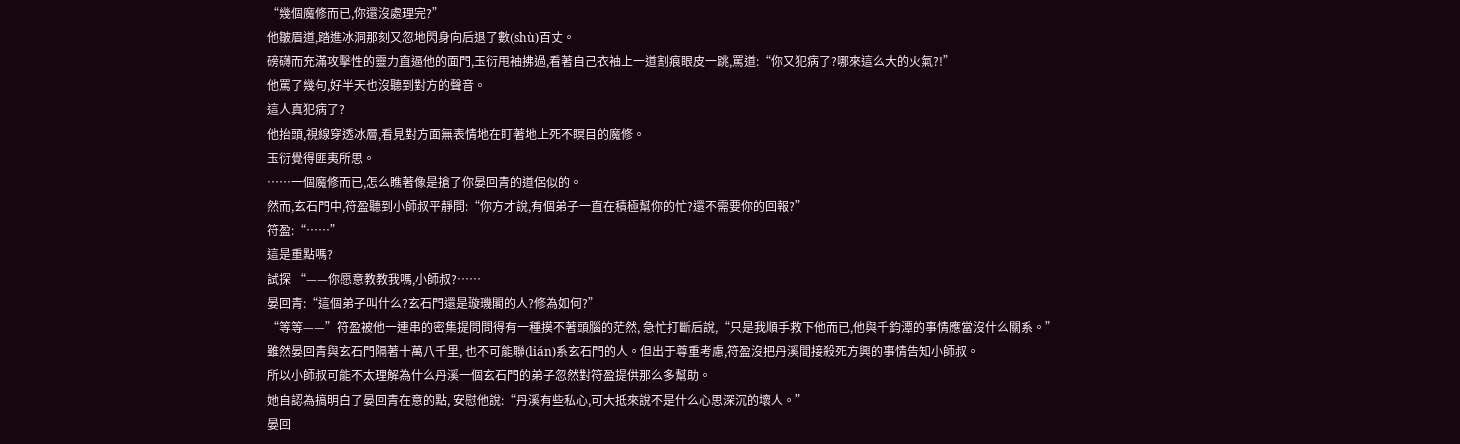“幾個魔修而已,你還沒處理完?”
他皺眉道,踏進冰洞那刻又忽地閃身向后退了數(shù)百丈。
磅礴而充滿攻擊性的靈力直逼他的面門,玉衍甩袖拂過,看著自己衣袖上一道割痕眼皮一跳,罵道:“你又犯病了?哪來這么大的火氣?!”
他罵了幾句,好半天也沒聽到對方的聲音。
這人真犯病了?
他抬頭,視線穿透冰層,看見對方面無表情地在盯著地上死不瞑目的魔修。
玉衍覺得匪夷所思。
……一個魔修而已,怎么瞧著像是搶了你晏回青的道侶似的。
然而,玄石門中,符盈聽到小師叔平靜問:“你方才說,有個弟子一直在積極幫你的忙?還不需要你的回報?”
符盈:“……”
這是重點嗎?
試探 “——你愿意教教我嗎,小師叔?……
晏回青:“這個弟子叫什么?玄石門還是璇璣閣的人?修為如何?”
“等等——”符盈被他一連串的密集提問問得有一種摸不著頭腦的茫然, 急忙打斷后說,“只是我順手救下他而已,他與千鈞潭的事情應當沒什么關系。”
雖然晏回青與玄石門隔著十萬八千里, 也不可能聯(lián)系玄石門的人。但出于尊重考慮,符盈沒把丹溪間接殺死方興的事情告知小師叔。
所以小師叔可能不太理解為什么丹溪一個玄石門的弟子忽然對符盈提供那么多幫助。
她自認為搞明白了晏回青在意的點, 安慰他說:“丹溪有些私心,可大抵來說不是什么心思深沉的壞人。”
晏回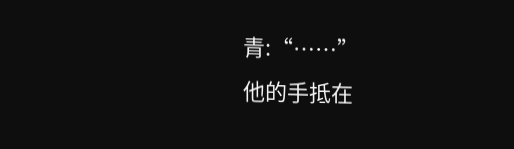青:“……”
他的手抵在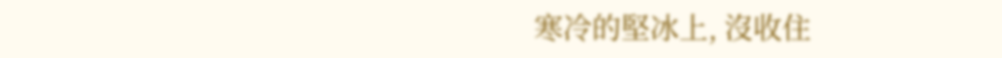寒冷的堅冰上, 沒收住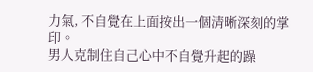力氣, 不自覺在上面按出一個清晰深刻的掌印。
男人克制住自己心中不自覺升起的躁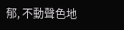郁, 不動聲色地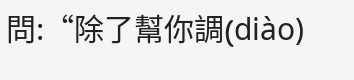問:“除了幫你調(diào)